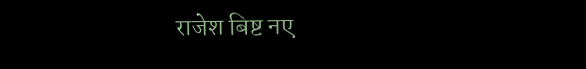राजेश बिष्ट नए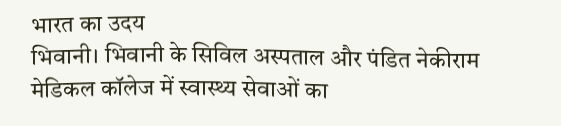भारत का उदय
भिवानी। भिवानी के सिविल अस्पताल और पंडित नेकीराम मेडिकल कॉलेज में स्वास्थ्य सेवाओं का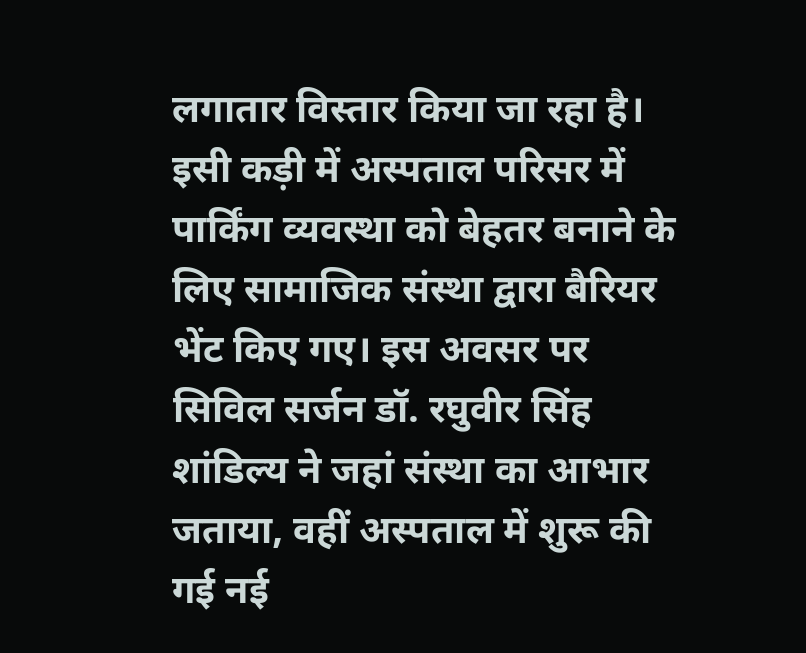लगातार विस्तार किया जा रहा है। इसी कड़ी में अस्पताल परिसर में पार्किंग व्यवस्था को बेहतर बनाने के लिए सामाजिक संस्था द्वारा बैरियर भेंट किए गए। इस अवसर पर सिविल सर्जन डॉ. रघुवीर सिंह शांडिल्य ने जहां संस्था का आभार जताया, वहीं अस्पताल में शुरू की गई नई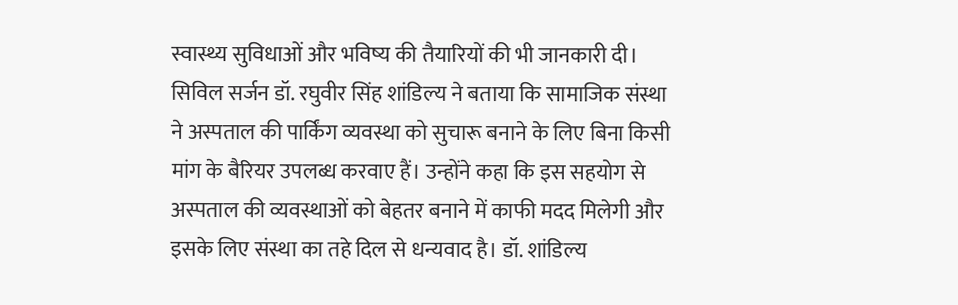स्वास्थ्य सुविधाओं और भविष्य की तैयारियों की भी जानकारी दी।
सिविल सर्जन डॉ. रघुवीर सिंह शांडिल्य ने बताया कि सामाजिक संस्था ने अस्पताल की पार्किंग व्यवस्था को सुचारू बनाने के लिए बिना किसी मांग के बैरियर उपलब्ध करवाए हैं। उन्होंने कहा कि इस सहयोग से अस्पताल की व्यवस्थाओं को बेहतर बनाने में काफी मदद मिलेगी और इसके लिए संस्था का तहे दिल से धन्यवाद है। डॉ. शांडिल्य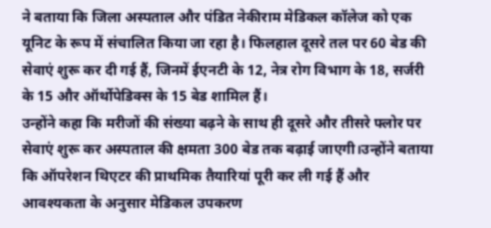ने बताया कि जिला अस्पताल और पंडित नेकीराम मेडिकल कॉलेज को एक यूनिट के रूप में संचालित किया जा रहा है। फिलहाल दूसरे तल पर 60 बेड की सेवाएं शुरू कर दी गई हैं, जिनमें ईएनटी के 12, नेत्र रोग विभाग के 18, सर्जरी के 15 और ऑर्थोपेडिक्स के 15 बेड शामिल हैं।
उन्होंने कहा कि मरीजों की संख्या बढ़ने के साथ ही दूसरे और तीसरे फ्लोर पर सेवाएं शुरू कर अस्पताल की क्षमता 300 बेड तक बढ़ाई जाएगी।उन्होंने बताया कि ऑपरेशन थिएटर की प्राथमिक तैयारियां पूरी कर ली गई हैं और आवश्यकता के अनुसार मेडिकल उपकरण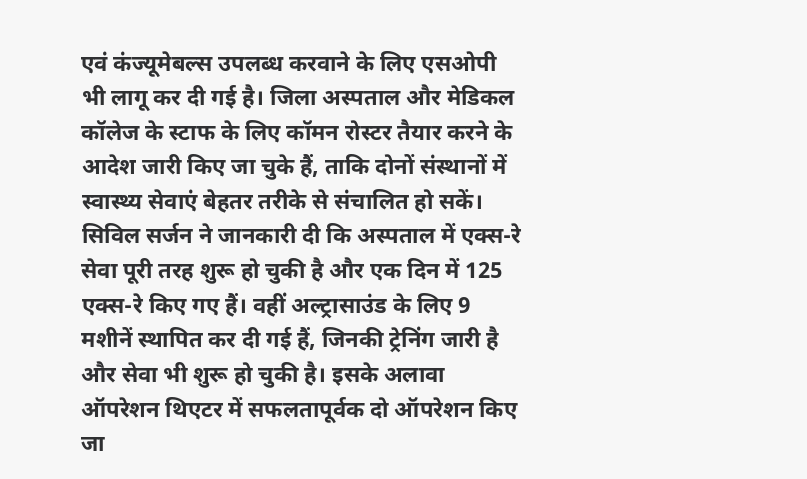एवं कंज्यूमेबल्स उपलब्ध करवाने के लिए एसओपी भी लागू कर दी गई है। जिला अस्पताल और मेडिकल कॉलेज के स्टाफ के लिए कॉमन रोस्टर तैयार करने के आदेश जारी किए जा चुके हैं, ताकि दोनों संस्थानों में स्वास्थ्य सेवाएं बेहतर तरीके से संचालित हो सकें।
सिविल सर्जन ने जानकारी दी कि अस्पताल में एक्स-रे सेवा पूरी तरह शुरू हो चुकी है और एक दिन में 125 एक्स-रे किए गए हैं। वहीं अल्ट्रासाउंड के लिए 9 मशीनें स्थापित कर दी गई हैं, जिनकी ट्रेनिंग जारी है और सेवा भी शुरू हो चुकी है। इसके अलावा ऑपरेशन थिएटर में सफलतापूर्वक दो ऑपरेशन किए जा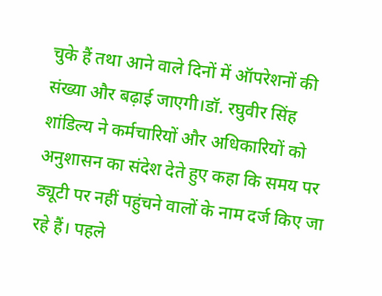चुके हैं तथा आने वाले दिनों में ऑपरेशनों की संख्या और बढ़ाई जाएगी।डॉ. रघुवीर सिंह शांडिल्य ने कर्मचारियों और अधिकारियों को अनुशासन का संदेश देते हुए कहा कि समय पर ड्यूटी पर नहीं पहुंचने वालों के नाम दर्ज किए जा रहे हैं। पहले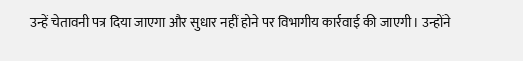उन्हें चेतावनी पत्र दिया जाएगा और सुधार नहीं होने पर विभागीय कार्रवाई की जाएगी। उन्होंने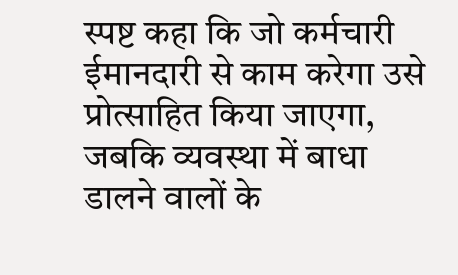स्पष्ट कहा कि जो कर्मचारी ईमानदारी से काम करेगा उसे प्रोत्साहित किया जाएगा, जबकि व्यवस्था में बाधा डालने वालों के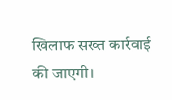खिलाफ सख्त कार्रवाई की जाएगी।